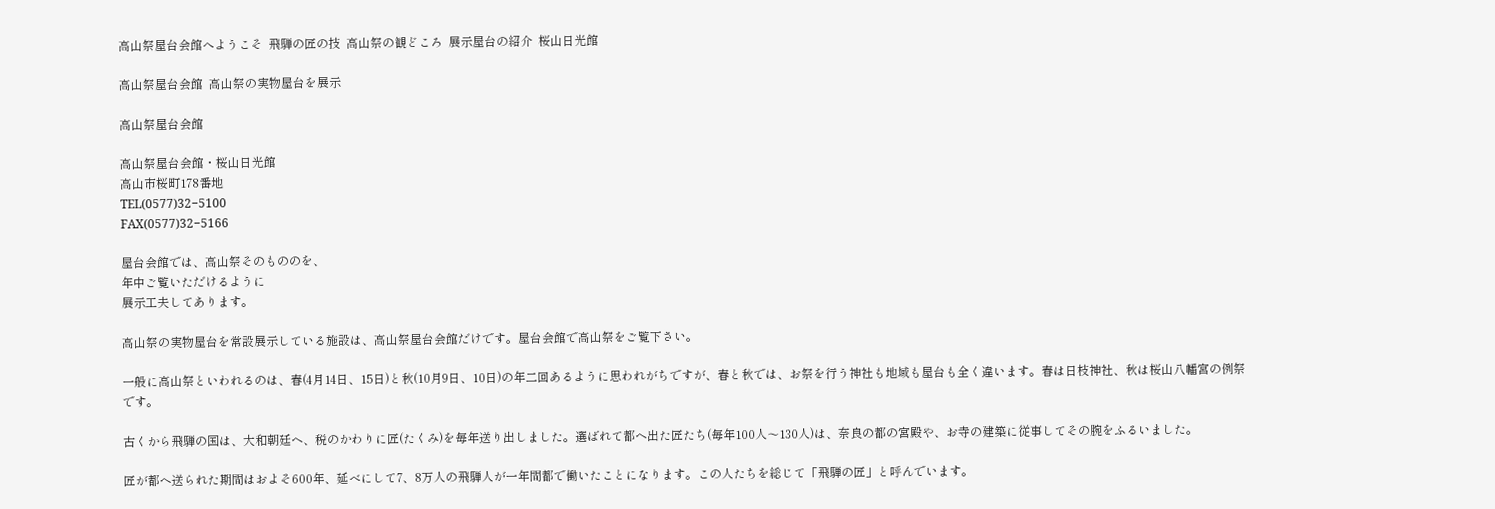高山祭屋台会館へようこそ  飛騨の匠の技  高山祭の観どころ  展示屋台の紹介  桜山日光館

高山祭屋台会館  高山祭の実物屋台を展示

高山祭屋台会館

高山祭屋台会館・桜山日光館
高山市桜町178番地
TEL(0577)32−5100
FAX(0577)32−5166

屋台会館では、高山祭そのもののを、
年中ご覧いただけるように
展示工夫してあります。

高山祭の実物屋台を常設展示している施設は、高山祭屋台会館だけです。屋台会館で高山祭をご覧下さい。

一般に高山祭といわれるのは、春(4月14日、15日)と秋(10月9日、10日)の年二回あるように思われがちですが、春と秋では、お祭を行う神社も地域も屋台も全く違います。春は日枝神社、秋は桜山八幡宮の例祭です。

古くから飛騨の国は、大和朝廷ヘ、税のかわりに匠(たくみ)を毎年送り出しました。選ばれて都ヘ出た匠たち(毎年100人〜130人)は、奈良の都の宮殿や、お寺の建築に従事してその腕をふるいました。

匠が都ヘ送られた期間はおよそ600年、延べにして7、8万人の飛騨人が一年間都で働いたことになります。この人たちを総じて「飛騨の匠」と呼んでいます。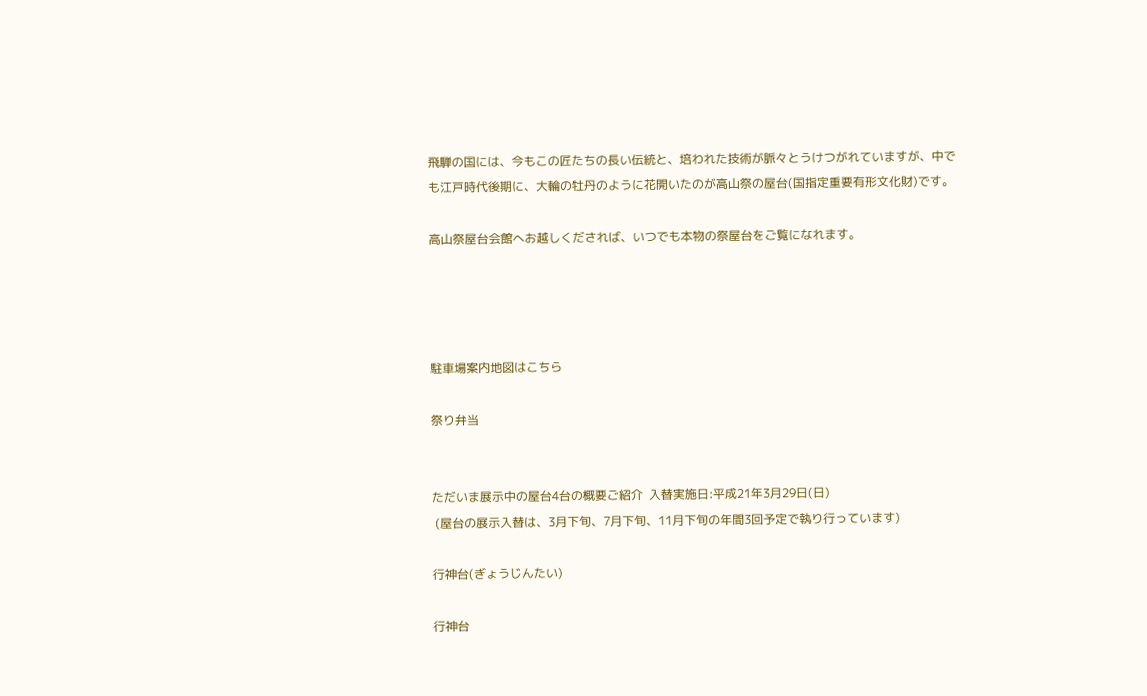飛騨の国には、今もこの匠たちの長い伝統と、培われた技術が脈々とうけつがれていますが、中でも江戸時代後期に、大輪の牡丹のように花開いたのが高山祭の屋台(国指定重要有形文化財)です。

高山祭屋台会館へお越しくだされば、いつでも本物の祭屋台をご覧になれます。




駐車場案内地図はこちら

祭り弁当


ただいま展示中の屋台4台の概要ご紹介  入替実施日:平成21年3月29日(日)
 (屋台の展示入替は、3月下旬、7月下旬、11月下旬の年間3回予定で執り行っています)

行神台(ぎょうじんたい)

行神台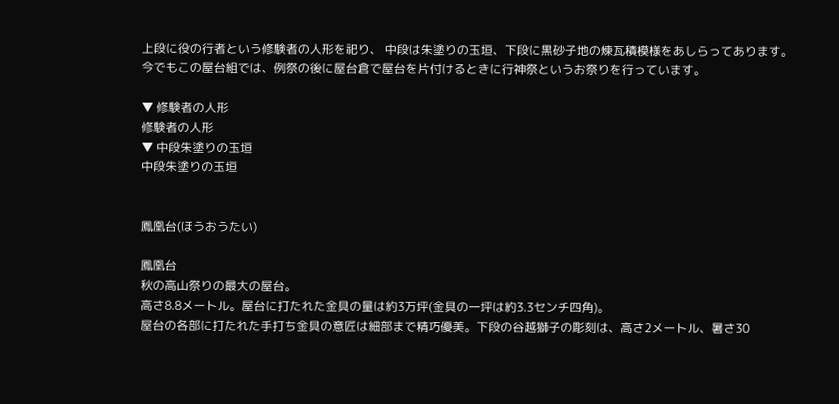上段に役の行者という修験者の人形を祀り、 中段は朱塗りの玉垣、下段に黒砂子地の煉瓦積模様をあしらってあります。
今でもこの屋台組では、例祭の後に屋台倉で屋台を片付けるときに行神祭というお祭りを行っています。

▼ 修験者の人形
修験者の人形
▼ 中段朱塗りの玉垣
中段朱塗りの玉垣


鳳凰台(ほうおうたい)

鳳凰台
秋の高山祭りの最大の屋台。
高さ8.8メートル。屋台に打たれた金具の量は約3万坪(金具の一坪は約3.3センチ四角)。
屋台の各部に打たれた手打ち金具の意匠は細部まで精巧優美。下段の谷越獅子の彫刻は、高さ2メートル、暑さ30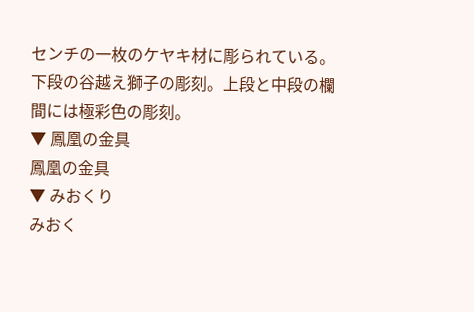センチの一枚のケヤキ材に彫られている。
下段の谷越え獅子の彫刻。上段と中段の欄間には極彩色の彫刻。
▼ 鳳凰の金具
鳳凰の金具
▼ みおくり
みおく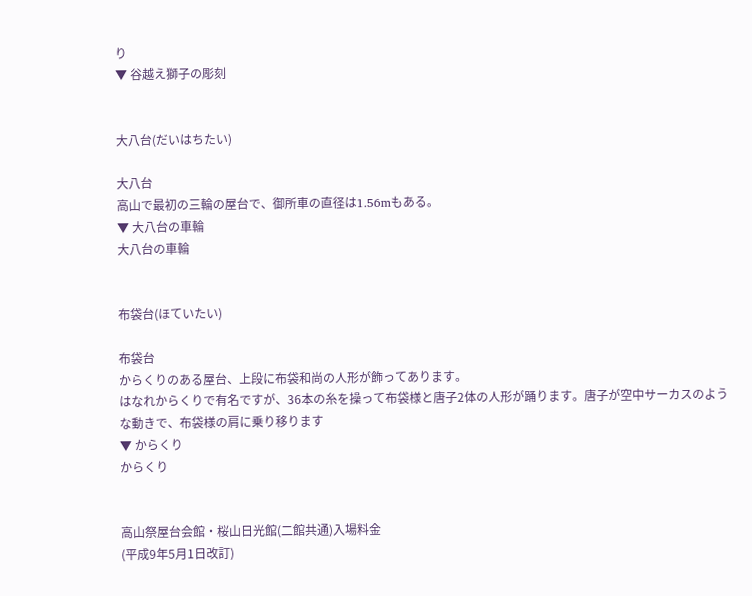り
▼ 谷越え獅子の彫刻


大八台(だいはちたい)

大八台
高山で最初の三輪の屋台で、御所車の直径は1.56mもある。
▼ 大八台の車輪
大八台の車輪


布袋台(ほていたい)

布袋台
からくりのある屋台、上段に布袋和尚の人形が飾ってあります。
はなれからくりで有名ですが、36本の糸を操って布袋様と唐子2体の人形が踊ります。唐子が空中サーカスのような動きで、布袋様の肩に乗り移ります
▼ からくり
からくり


高山祭屋台会館・桜山日光館(二館共通)入場料金
(平成9年5月1日改訂)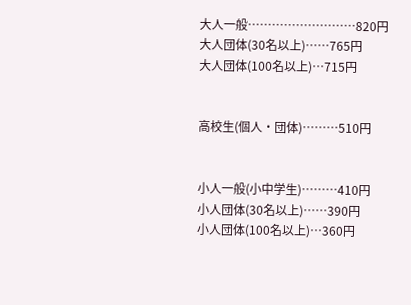大人一般………………………820円
大人団体(30名以上)……765円
大人団体(100名以上)…715円


高校生(個人・団体)………510円


小人一般(小中学生)………410円
小人団体(30名以上)……390円
小人団体(100名以上)…360円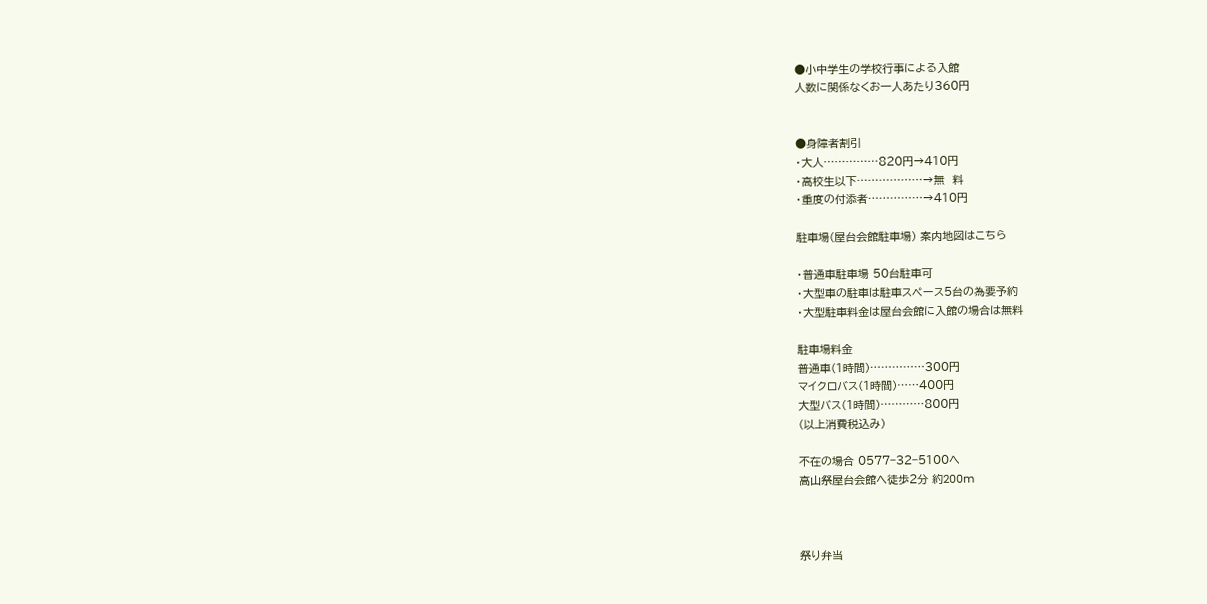●小中学生の学校行事による入館
人数に関係なくお一人あたり360円


●身障者割引
・大人……………820円→410円
・高校生以下………………→無  料
・重度の付添者……………→410円

駐車場(屋台会館駐車場) 案内地図はこちら

・普通車駐車場 50台駐車可
・大型車の駐車は駐車スペース5台の為要予約
・大型駐車料金は屋台会館に入館の場合は無料

駐車場料金
普通車(1時間)……………300円
マイクロバス(1時間)……400円
大型バス(1時間)…………800円
(以上消費税込み)

不在の場合 0577−32−5100へ
高山祭屋台会館へ徒歩2分 約200m



祭り弁当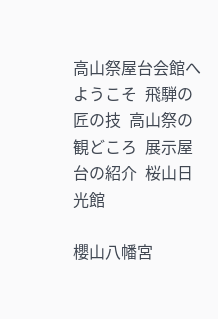高山祭屋台会館へようこそ  飛騨の匠の技  高山祭の観どころ  展示屋台の紹介  桜山日光館

櫻山八幡宮